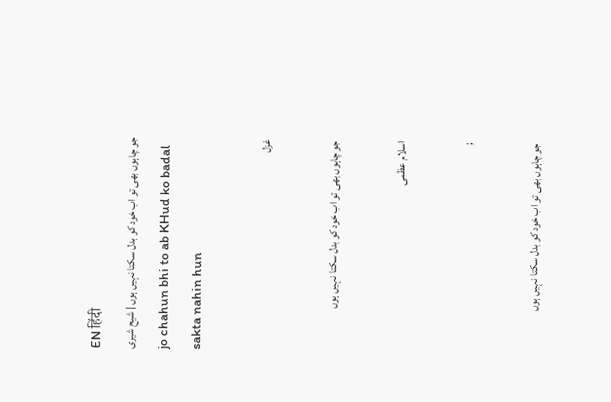EN हिंदी
جو چاہوں بھی تو اب خود کو بدل سکتا نہیں ہوں | شیح شیری
jo chahun bhi to ab KHud ko badal sakta nahin hun

غزل

جو چاہوں بھی تو اب خود کو بدل سکتا نہیں ہوں

اسلام عظمی

;

جو چاہوں بھی تو اب خود کو بدل سکتا نہیں ہوں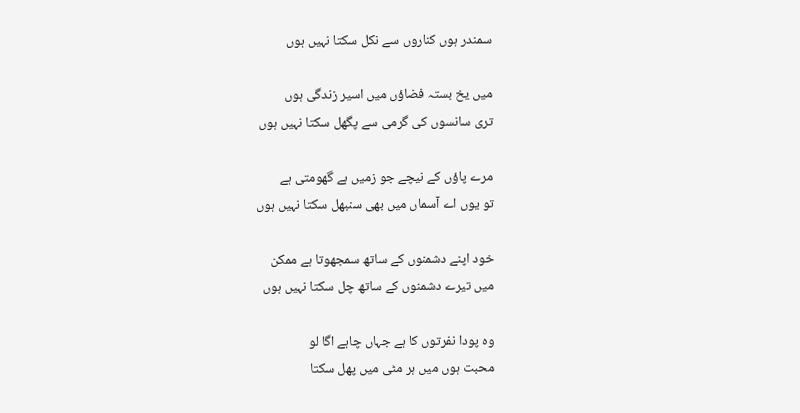سمندر ہوں کناروں سے نکل سکتا نہیں ہوں

میں یخ بستہ فضاؤں میں اسیر زندگی ہوں
تری سانسوں کی گرمی سے پگھل سکتا نہیں ہوں

مرے پاؤں کے نیچے جو زمیں ہے گھومتی ہے
تو یوں اے آسماں میں بھی سنبھل سکتا نہیں ہوں

خود اپنے دشمنوں کے ساتھ سمجھوتا ہے ممکن
میں تیرے دشمنوں کے ساتھ چل سکتا نہیں ہوں

وہ پودا نفرتوں کا ہے جہاں چاہے اگا لو
محبت ہوں میں ہر مٹی میں پھل سکتا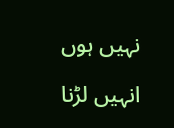نہیں ہوں

انہیں لڑنا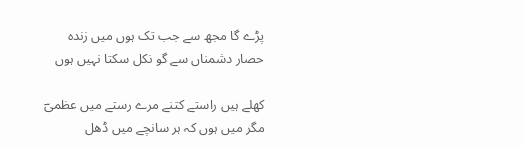پڑے گا مجھ سے جب تک ہوں میں زندہ
حصار دشمناں سے گو نکل سکتا نہیں ہوں

کھلے ہیں راستے کتنے مرے رستے میں عظمیؔ
مگر میں ہوں کہ ہر سانچے میں ڈھل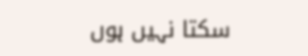سکتا نہیں ہوں